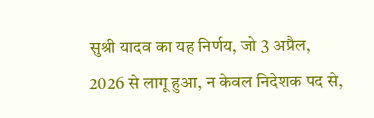सुश्री यादव का यह निर्णय, जो 3 अप्रैल, 2026 से लागू हुआ, न केवल निदेशक पद से,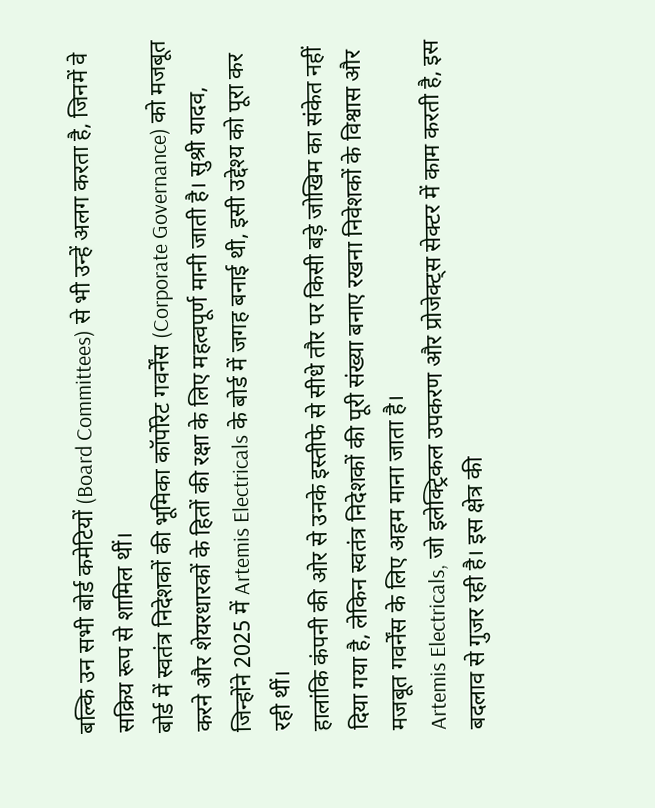बल्कि उन सभी बोर्ड कमेटियों (Board Committees) से भी उन्हें अलग करता है, जिनमें वे सक्रिय रूप से शामिल थीं।
बोर्ड में स्वतंत्र निदेशकों की भूमिका कॉर्पोरेट गवर्नेंस (Corporate Governance) को मजबूत करने और शेयरधारकों के हितों की रक्षा के लिए महत्वपूर्ण मानी जाती है। सुश्री यादव, जिन्होंने 2025 में Artemis Electricals के बोर्ड में जगह बनाई थी, इसी उद्देश्य को पूरा कर रही थीं।
हालांकि कंपनी की ओर से उनके इस्तीफे से सीधे तौर पर किसी बड़े जोखिम का संकेत नहीं दिया गया है, लेकिन स्वतंत्र निदेशकों की पूरी संख्या बनाए रखना निवेशकों के विश्वास और मजबूत गवर्नेंस के लिए अहम माना जाता है।
Artemis Electricals, जो इलेक्ट्रिकल उपकरण और प्रोजेक्ट्स सेक्टर में काम करती है, इस बदलाव से गुजर रही है। इस क्षेत्र की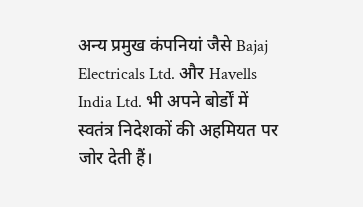अन्य प्रमुख कंपनियां जैसे Bajaj Electricals Ltd. और Havells India Ltd. भी अपने बोर्डों में स्वतंत्र निदेशकों की अहमियत पर जोर देती हैं।